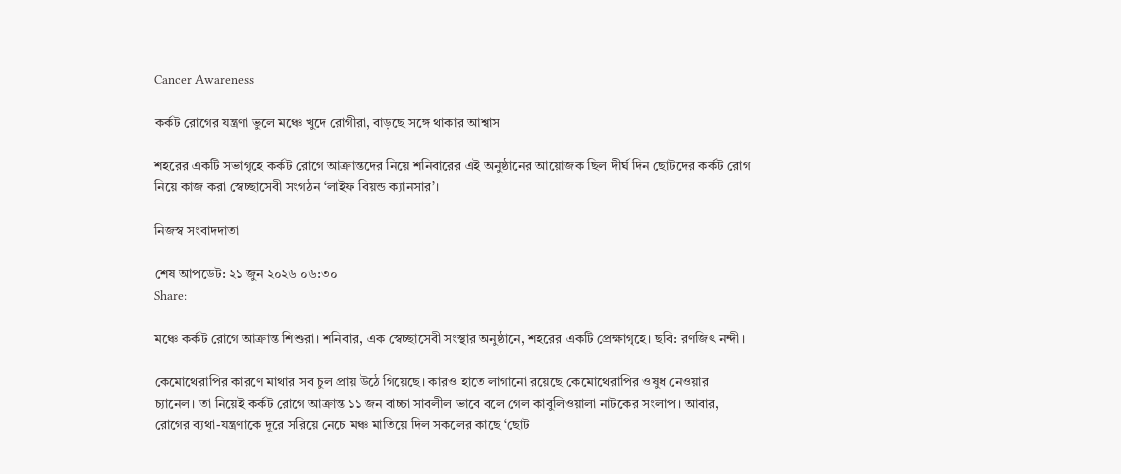Cancer Awareness

কর্কট রোগের যন্ত্রণা ভুলে মঞ্চে খুদে রোগীরা, বাড়ছে সঙ্গে থাকার আশ্বাস

শহরের একটি সভাগৃহে কর্কট রোগে আক্রান্তদের নিয়ে শনিবারের এই অনুষ্ঠানের আয়োজক ছিল দীর্ঘ দিন ছোটদের কর্কট রোগ নিয়ে কাজ করা স্বেচ্ছাসেবী সংগঠন ‘লাইফ বিয়ন্ড ক্যানসার’।

নিজস্ব সংবাদদাতা

শেষ আপডেট: ২১ জুন ২০২৬ ০৬:৩০
Share:

মঞ্চে কর্কট রোগে আক্রান্ত শিশুরা। শনিবার, এক স্বেচ্ছাসেবী সংস্থার অনুষ্ঠানে, শহরের একটি প্রেক্ষাগৃহে। ছবি: রণজিৎ নন্দী।

কেমোথেরাপির কারণে মাথার সব চুল প্রায় উঠে গিয়েছে। কারও হাতে লাগানো রয়েছে কেমোথেরাপির ওষুধ নেওয়ার চ্যানেল। তা নিয়েই কর্কট রোগে আক্রান্ত ১১ জন বাচ্চা সাবলীল ভাবে বলে গেল কাবুলিওয়ালা নাটকের সংলাপ। আবার, রোগের ব্যথা-যন্ত্রণাকে দূরে সরিয়ে নেচে মঞ্চ মাতিয়ে দিল সকলের কাছে ‘ছোট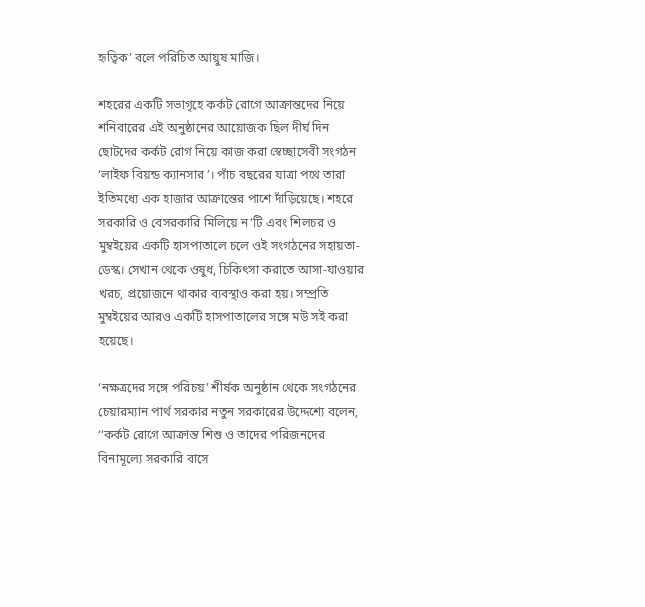হৃত্বিক’ বলে পরিচিত আয়ুষ মাজি।

শহরের একটি সভাগৃহে কর্কট রোগে আক্রান্তদের নিয়ে শনিবারের এই অনুষ্ঠানের আয়োজক ছিল দীর্ঘ দিন ছোটদের কর্কট রোগ নিয়ে কাজ করা স্বেচ্ছাসেবী সংগঠন ‘লাইফ বিয়ন্ড ক্যানসার’। পাঁচ বছরের যাত্রা পথে তারা ইতিমধ্যে এক হাজার আক্রান্তের পাশে দাঁড়িয়েছে। শহরে সরকারি ও বেসরকারি মিলিয়ে ন’টি এবং শিলচর ও মুম্বইয়ের একটি হাসপাতালে চলে ওই সংগঠনের সহায়তা-ডেস্ক। সেখান থেকে ওষুধ, চিকিৎসা করাতে আসা-যাওয়ার খরচ, প্রয়োজনে থাকার ব্যবস্থাও করা হয়। সম্প্রতি মুম্বইয়ের আরও একটি হাসপাতালের সঙ্গে মউ সই করা হয়েছে।

‘নক্ষত্রদের সঙ্গে পরিচয়’ শীর্ষক অনুষ্ঠান থেকে সংগঠনের চেয়ারম্যান পার্থ সরকার নতুন সরকারের উদ্দেশ্যে বলেন, ‘‘কর্কট রোগে আক্রান্ত শিশু ও তাদের পরিজনদের বিনামূল্যে সরকারি বাসে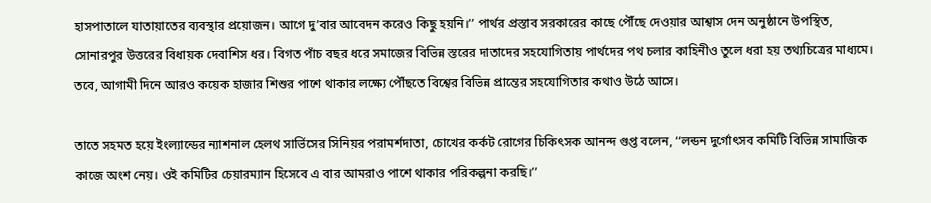হাসপাতালে যাতায়াতের ব্যবস্থার প্রয়োজন। আগে দু’বার আবেদন করেও কিছু হয়নি।’’ পার্থর প্রস্তাব সরকারের কাছে পৌঁছে দেওয়ার আশ্বাস দেন অনুষ্ঠানে উপস্থিত, সোনারপুর উত্তরের বিধায়ক দেবাশিস ধর। বিগত পাঁচ বছর ধরে সমাজের বিভিন্ন স্তরের দাতাদের সহযোগিতায় পার্থদের পথ চলার কাহিনীও তুলে ধরা হয় তথ্যচিত্রের মাধ্যমে। তবে, আগামী দিনে আরও কয়েক হাজার শিশুর পাশে থাকার লক্ষ্যে পৌঁছতে বিশ্বের বিভিন্ন প্রান্তের সহযোগিতার কথাও উঠে আসে।

তাতে সহমত হয়ে ইংল্যান্ডের ন্যাশনাল হেলথ সার্ভিসের সিনিয়র পরামর্শদাতা, চোখের কর্কট রোগের চিকিৎসক আনন্দ গুপ্ত বলেন, ‘‘লন্ডন দুর্গোৎসব কমিটি বিভিন্ন সামাজিক কাজে অংশ নেয়। ওই কমিটির চেয়ারম্যান হিসেবে এ বার আমরাও পাশে থাকার পরিকল্পনা করছি।’’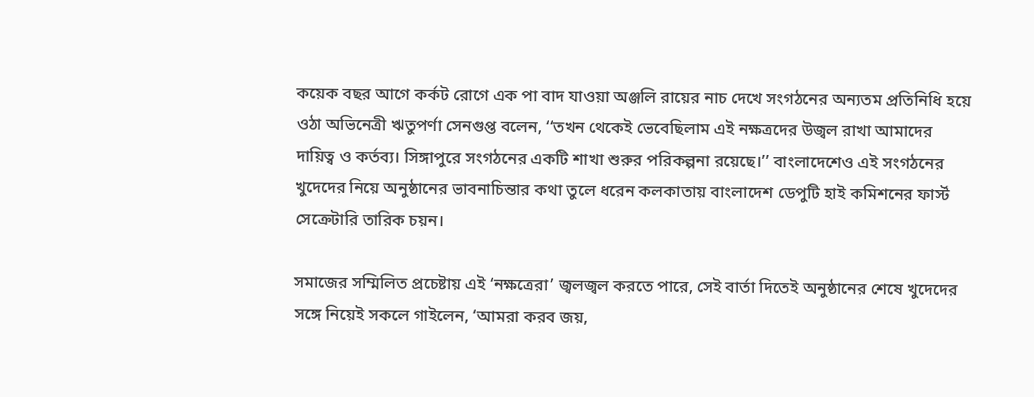কয়েক বছর আগে কর্কট রোগে এক পা বাদ যাওয়া অঞ্জলি রায়ের নাচ দেখে সংগঠনের অন্যতম প্রতিনিধি হয়ে ওঠা অভিনেত্রী ঋতুপর্ণা সেনগুপ্ত বলেন, ‘‘তখন থেকেই ভেবেছিলাম এই নক্ষত্রদের উজ্বল রাখা আমাদের দায়িত্ব ও কর্তব্য। সিঙ্গাপুরে সংগঠনের একটি শাখা শুরুর পরিকল্পনা রয়েছে।’’ বাংলাদেশেও এই সংগঠনের খুদেদের নিয়ে অনুষ্ঠানের ভাবনাচিন্তার কথা তুলে ধরেন কলকাতায় বাংলাদেশ ডেপুটি হাই কমিশনের ফার্স্ট সেক্রেটারি তারিক চয়ন।

সমাজের সম্মিলিত প্রচেষ্টায় এই ‘নক্ষত্রেরা’ জ্বলজ্বল করতে পারে, সেই বার্তা দিতেই অনুষ্ঠানের শেষে খুদেদের সঙ্গে নিয়েই সকলে গাইলেন, ‘আমরা করব জয়,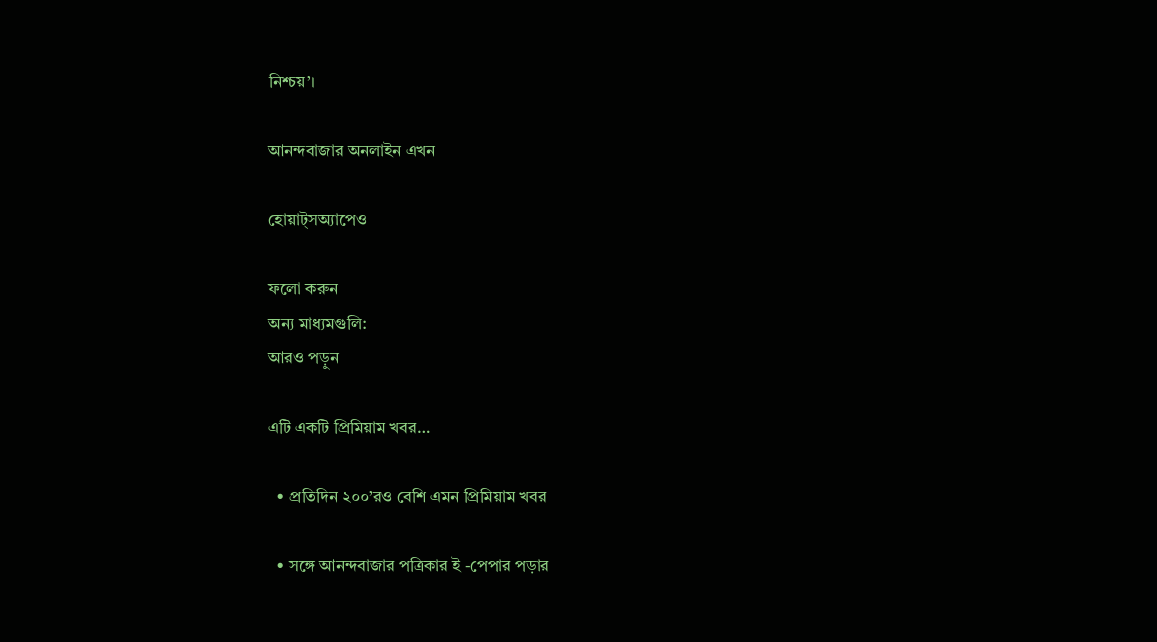নিশ্চয়’।

আনন্দবাজার অনলাইন এখন

হোয়াট্‌সঅ্যাপেও

ফলো করুন
অন্য মাধ্যমগুলি:
আরও পড়ুন

এটি একটি প্রিমিয়াম খবর…

  • প্রতিদিন ২০০’রও বেশি এমন প্রিমিয়াম খবর

  • সঙ্গে আনন্দবাজার পত্রিকার ই -পেপার পড়ার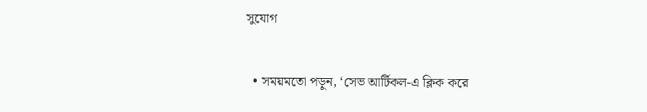সুযোগ

  • সময়মতো পড়ুন, ‘সেভ আর্টিকল-এ ক্লিক করে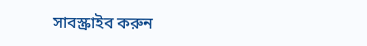সাবস্ক্রাইব করুন